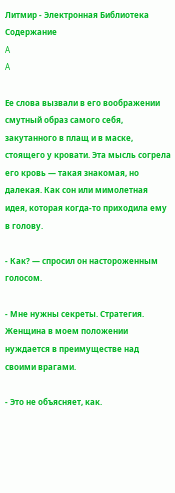Литмир - Электронная Библиотека
Содержание
A
A

Ее слова вызвали в его воображении смутный образ самого себя, закутанного в плащ и в маске, стоящего у кровати. Эта мысль согрела его кровь — такая знакомая, но далекая. Как сон или мимолетная идея, которая когда-то приходила ему в голову.

- Как? — спросил он настороженным голосом.

- Мне нужны секреты. Стратегия. Женщина в моем положении нуждается в преимуществе над своими врагами.

- Это не объясняет, как.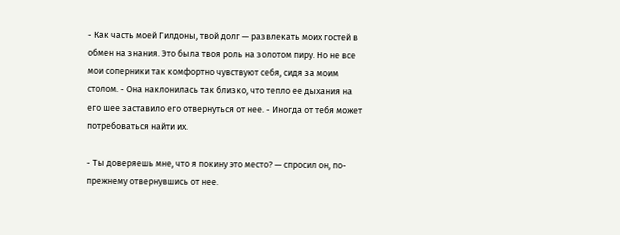- Как часть моей Гилдоны, твой долг — развлекать моих гостей в обмен на знания. Это была твоя роль на золотом пиру. Но не все мои соперники так комфортно чувствуют себя, сидя за моим столом. - Она наклонилась так близко, что тепло ее дыхания на его шее заставило его отвернуться от нее. - Иногда от тебя может потребоваться найти их.

- Ты доверяешь мне, что я покину это место? — спросил он, по-прежнему отвернувшись от нее.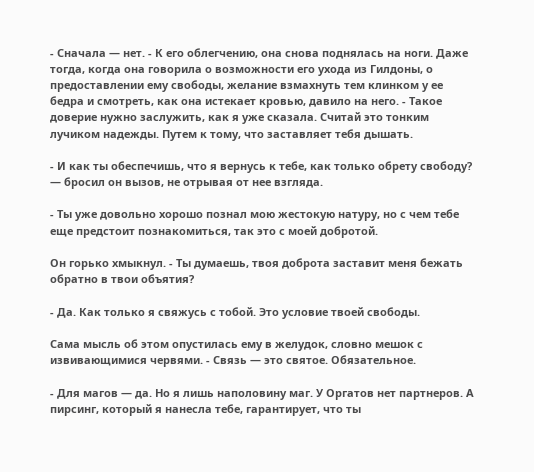- Сначала — нет. - К его облегчению, она снова поднялась на ноги. Даже тогда, когда она говорила о возможности его ухода из Гилдоны, о предоставлении ему свободы, желание взмахнуть тем клинком у ее бедра и смотреть, как она истекает кровью, давило на него. - Такое доверие нужно заслужить, как я уже сказала. Считай это тонким лучиком надежды. Путем к тому, что заставляет тебя дышать.

- И как ты обеспечишь, что я вернусь к тебе, как только обрету свободу? — бросил он вызов, не отрывая от нее взгляда.

- Ты уже довольно хорошо познал мою жестокую натуру, но с чем тебе еще предстоит познакомиться, так это с моей добротой.

Он горько хмыкнул. - Ты думаешь, твоя доброта заставит меня бежать обратно в твои объятия?

- Да. Как только я свяжусь с тобой. Это условие твоей свободы.

Сама мысль об этом опустилась ему в желудок, словно мешок с извивающимися червями. - Связь — это святое. Обязательное.

- Для магов — да. Но я лишь наполовину маг. У Оргатов нет партнеров. А пирсинг, который я нанесла тебе, гарантирует, что ты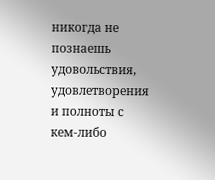никогда не познаешь удовольствия, удовлетворения и полноты с кем-либо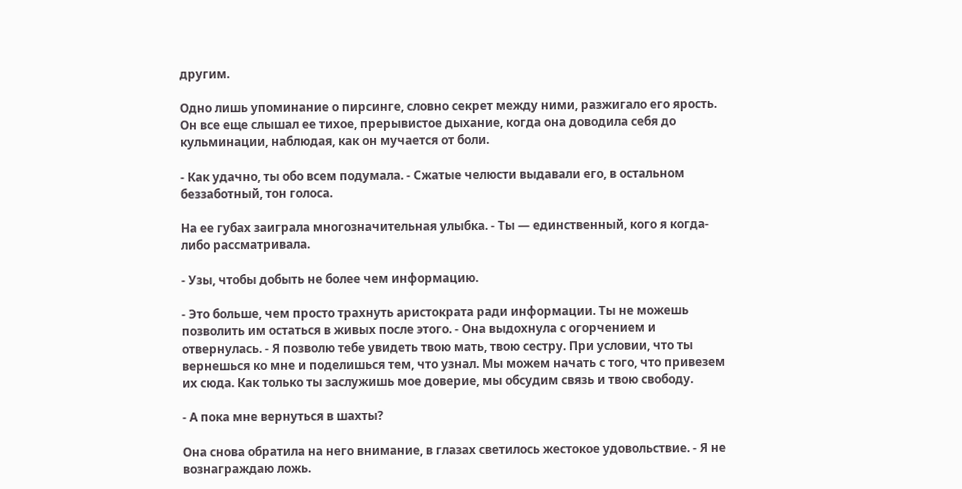другим.

Одно лишь упоминание о пирсинге, словно секрет между ними, разжигало его ярость. Он все еще слышал ее тихое, прерывистое дыхание, когда она доводила себя до кульминации, наблюдая, как он мучается от боли.

- Как удачно, ты обо всем подумала. - Сжатые челюсти выдавали его, в остальном беззаботный, тон голоса.

На ее губах заиграла многозначительная улыбка. - Ты — единственный, кого я когда-либо рассматривала.

- Узы, чтобы добыть не более чем информацию.

- Это больше, чем просто трахнуть аристократа ради информации. Ты не можешь позволить им остаться в живых после этого. - Она выдохнула с огорчением и отвернулась. - Я позволю тебе увидеть твою мать, твою сестру. При условии, что ты вернешься ко мне и поделишься тем, что узнал. Мы можем начать с того, что привезем их сюда. Как только ты заслужишь мое доверие, мы обсудим связь и твою свободу.

- А пока мне вернуться в шахты?

Она снова обратила на него внимание, в глазах светилось жестокое удовольствие. - Я не вознаграждаю ложь.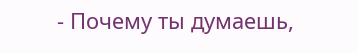- Почему ты думаешь,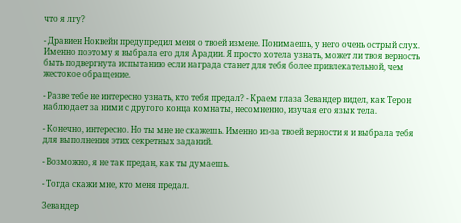что я лгу?

- Дравиен Ноквейн предупредил меня о твоей измене. Понимаешь, у него очень острый слух. Именно поэтому я выбрала его для Арадии. Я просто хотела узнать, может ли твоя верность быть подвергнута испытанию если награда станет для тебя более привлекательной, чем жестокое обращение.

- Разве тебе не интересно узнать, кто тебя предал? - Краем глаза Зевандер видел, как Терон наблюдает за ними с другого конца комнаты, несомненно, изучая его язык тела.

- Конечно, интересно. Но ты мне не скажешь. Именно из-за твоей верности я и выбрала тебя для выполнения этих секретных заданий.

- Возможно, я не так предан, как ты думаешь.

- Тогда скажи мне, кто меня предал.

Зевандер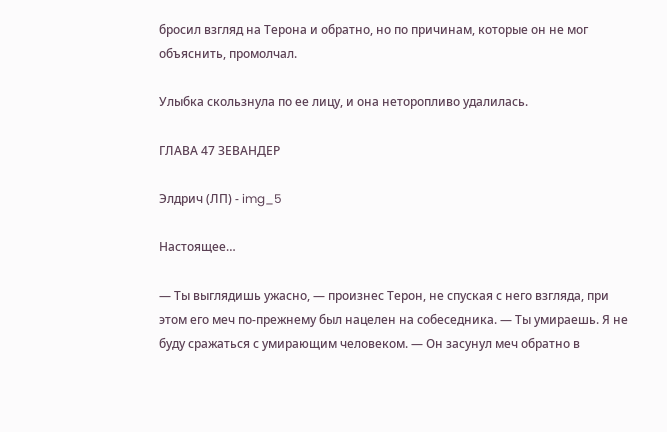бросил взгляд на Терона и обратно, но по причинам, которые он не мог объяснить, промолчал.

Улыбка скользнула по ее лицу, и она неторопливо удалилась.

ГЛАВА 47 ЗЕВАНДЕР

Элдрич (ЛП) - img_5

Настоящее…

— Ты выглядишь ужасно, — произнес Терон, не спуская с него взгляда, при этом его меч по-прежнему был нацелен на собеседника. — Ты умираешь. Я не буду сражаться с умирающим человеком. — Он засунул меч обратно в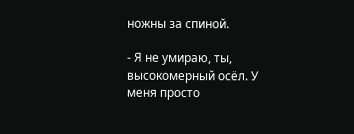ножны за спиной.

- Я не умираю, ты, высокомерный осёл. У меня просто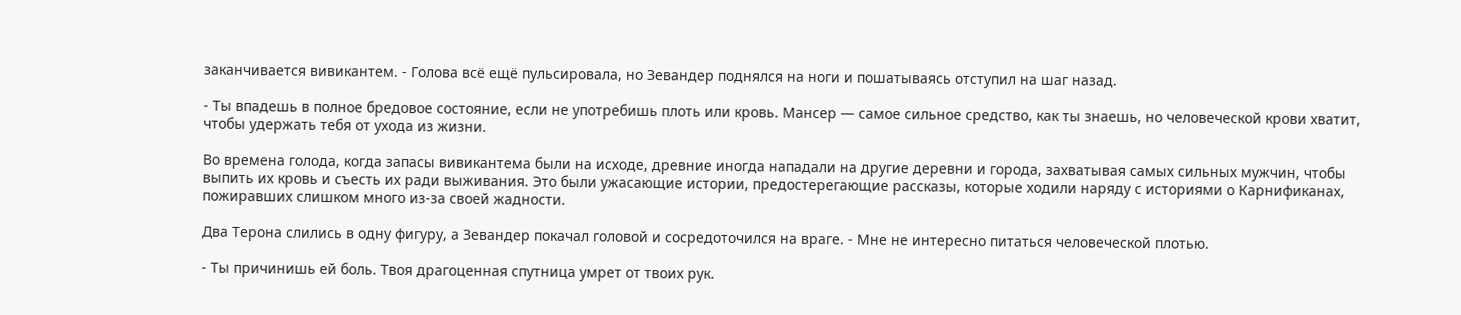заканчивается вивикантем. - Голова всё ещё пульсировала, но Зевандер поднялся на ноги и пошатываясь отступил на шаг назад.

- Ты впадешь в полное бредовое состояние, если не употребишь плоть или кровь. Мансер — самое сильное средство, как ты знаешь, но человеческой крови хватит, чтобы удержать тебя от ухода из жизни.

Во времена голода, когда запасы вивикантема были на исходе, древние иногда нападали на другие деревни и города, захватывая самых сильных мужчин, чтобы выпить их кровь и съесть их ради выживания. Это были ужасающие истории, предостерегающие рассказы, которые ходили наряду с историями о Карнификанах, пожиравших слишком много из-за своей жадности.

Два Терона слились в одну фигуру, а Зевандер покачал головой и сосредоточился на враге. - Мне не интересно питаться человеческой плотью.

- Ты причинишь ей боль. Твоя драгоценная спутница умрет от твоих рук.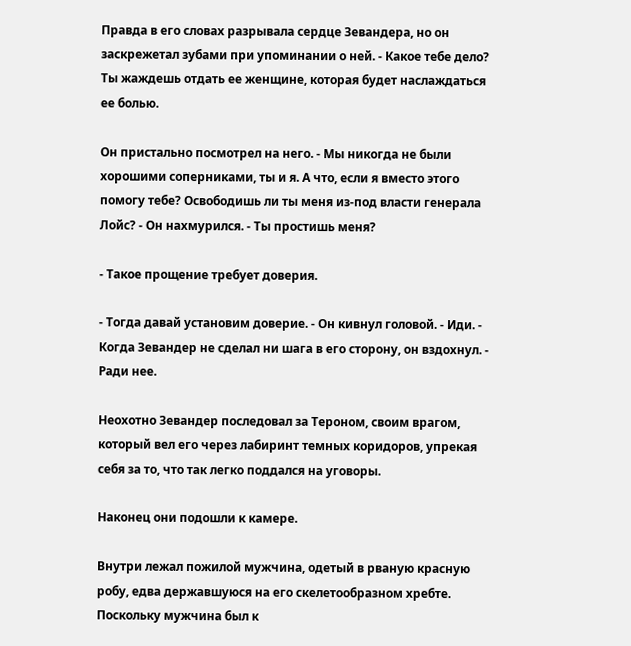Правда в его словах разрывала сердце Зевандера, но он заскрежетал зубами при упоминании о ней. - Какое тебе дело? Ты жаждешь отдать ее женщине, которая будет наслаждаться ее болью.

Он пристально посмотрел на него. - Мы никогда не были хорошими соперниками, ты и я. А что, если я вместо этого помогу тебе? Освободишь ли ты меня из-под власти генерала Лойс? - Он нахмурился. - Ты простишь меня?

- Такое прощение требует доверия.

- Тогда давай установим доверие. - Он кивнул головой. - Иди. - Когда Зевандер не сделал ни шага в его сторону, он вздохнул. - Ради нее.

Неохотно Зевандер последовал за Тероном, своим врагом, который вел его через лабиринт темных коридоров, упрекая себя за то, что так легко поддался на уговоры.

Наконец они подошли к камере.

Внутри лежал пожилой мужчина, одетый в рваную красную робу, едва державшуюся на его скелетообразном хребте. Поскольку мужчина был к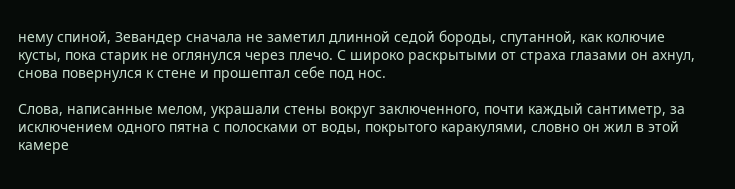нему спиной, Зевандер сначала не заметил длинной седой бороды, спутанной, как колючие кусты, пока старик не оглянулся через плечо. С широко раскрытыми от страха глазами он ахнул, снова повернулся к стене и прошептал себе под нос.

Слова, написанные мелом, украшали стены вокруг заключенного, почти каждый сантиметр, за исключением одного пятна с полосками от воды, покрытого каракулями, словно он жил в этой камере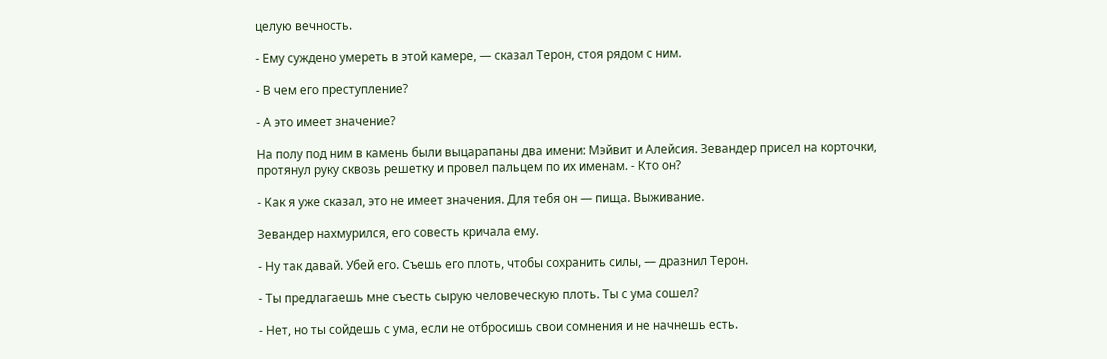целую вечность.

- Ему суждено умереть в этой камере, — сказал Терон, стоя рядом с ним.

- В чем его преступление?

- А это имеет значение?

На полу под ним в камень были выцарапаны два имени: Мэйвит и Алейсия. Зевандер присел на корточки, протянул руку сквозь решетку и провел пальцем по их именам. - Кто он?

- Как я уже сказал, это не имеет значения. Для тебя он — пища. Выживание.

Зевандер нахмурился, его совесть кричала ему.

- Ну так давай. Убей его. Съешь его плоть, чтобы сохранить силы, — дразнил Терон.

- Ты предлагаешь мне съесть сырую человеческую плоть. Ты с ума сошел?

- Нет, но ты сойдешь с ума, если не отбросишь свои сомнения и не начнешь есть.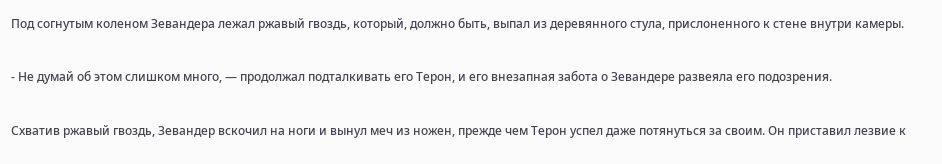Под согнутым коленом Зевандера лежал ржавый гвоздь, который, должно быть, выпал из деревянного стула, прислоненного к стене внутри камеры.

- Не думай об этом слишком много, — продолжал подталкивать его Терон, и его внезапная забота о Зевандере развеяла его подозрения.

Схватив ржавый гвоздь, Зевандер вскочил на ноги и вынул меч из ножен, прежде чем Терон успел даже потянуться за своим. Он приставил лезвие к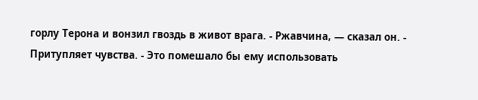горлу Терона и вонзил гвоздь в живот врага. - Ржавчина, — сказал он. - Притупляет чувства. - Это помешало бы ему использовать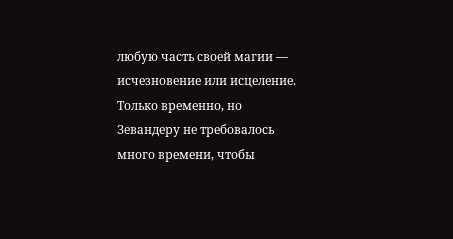любую часть своей магии — исчезновение или исцеление. Только временно, но Зевандеру не требовалось много времени, чтобы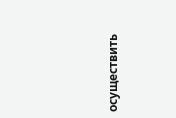осуществить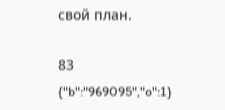свой план.

83
{"b":"969095","o":1}